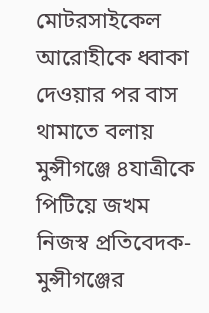মোটরসাইকেল আরোহীকে ধ্বাকা দেওয়ার পর বাস থামাতে বলায় মুন্সীগঞ্জে ৪যাত্রীকে পিটিয়ে জখম
নিজস্ব প্রতিবেদক- মুন্সীগঞ্জের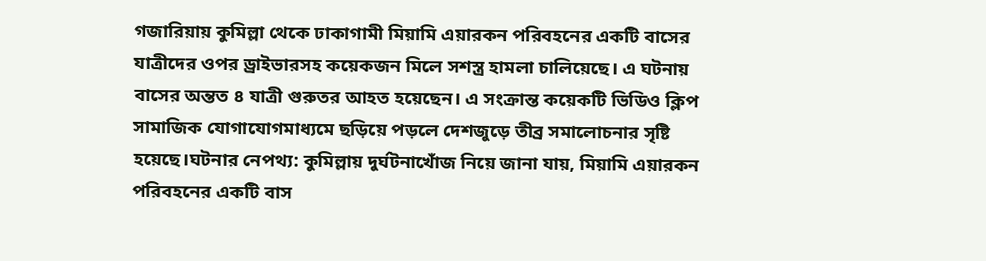গজারিয়ায় কুমিল্লা থেকে ঢাকাগামী মিয়ামি এয়ারকন পরিবহনের একটি বাসের যাত্রীদের ওপর ড্রাইভারসহ কয়েকজন মিলে সশস্ত্র হামলা চালিয়েছে। এ ঘটনায় বাসের অন্তত ৪ যাত্রী গুরুতর আহত হয়েছেন। এ সংক্রান্ত কয়েকটি ভিডিও ক্লিপ সামাজিক যোগাযোগমাধ্যমে ছড়িয়ে পড়লে দেশজুড়ে তীব্র সমালোচনার সৃষ্টি হয়েছে।ঘটনার নেপথ্য: কুমিল্লায় দুর্ঘটনাখোঁজ নিয়ে জানা যায়, মিয়ামি এয়ারকন পরিবহনের একটি বাস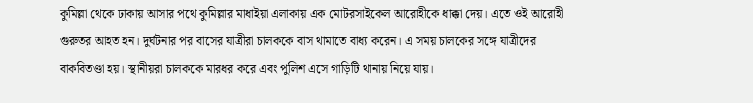কুমিল্লা থেকে ঢাকায় আসার পথে কুমিল্লার মাধাইয়া এলাকায় এক মোটরসাইকেল আরোহীকে ধাক্কা দেয়। এতে ওই আরোহী গুরুতর আহত হন। দুর্ঘটনার পর বাসের যাত্রীরা চালককে বাস থামাতে বাধ্য করেন। এ সময় চালকের সঙ্গে যাত্রীদের বাকবিতণ্ডা হয়। স্থানীয়রা চালককে মারধর করে এবং পুলিশ এসে গাড়িটি থানায় নিয়ে যায়।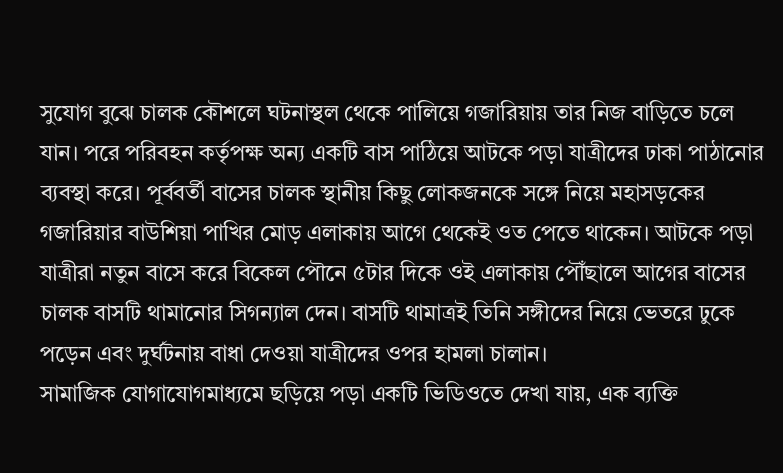সুযোগ বুঝে চালক কৌশলে ঘটনাস্থল থেকে পালিয়ে গজারিয়ায় তার নিজ বাড়িতে চলে যান। পরে পরিবহন কর্তৃপক্ষ অন্য একটি বাস পাঠিয়ে আটকে পড়া যাত্রীদের ঢাকা পাঠানোর ব্যবস্থা করে। পূর্ববর্তী বাসের চালক স্থানীয় কিছু লোকজনকে সঙ্গে নিয়ে মহাসড়কের গজারিয়ার বাউশিয়া পাখির মোড় এলাকায় আগে থেকেই ওত পেতে থাকেন। আটকে পড়া যাত্রীরা নতুন বাসে করে বিকেল পৌনে ৫টার দিকে ওই এলাকায় পৌঁছালে আগের বাসের চালক বাসটি থামানোর সিগন্যাল দেন। বাসটি থামাত্রই তিনি সঙ্গীদের নিয়ে ভেতরে ঢুকে পড়েন এবং দুর্ঘটনায় বাধা দেওয়া যাত্রীদের ওপর হামলা চালান।
সামাজিক যোগাযোগমাধ্যমে ছড়িয়ে পড়া একটি ভিডিওতে দেখা যায়, এক ব্যক্তি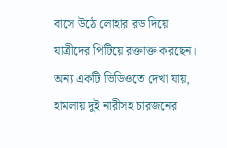বাসে উঠে লোহার রড দিয়ে যাত্রীদের পিটিয়ে রক্তাক্ত করছেন। অন্য একটি ভিডিওতে দেখা যায়, হামলায় দুই নারীসহ চারজনের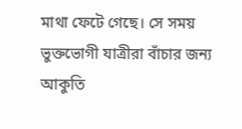মাথা ফেটে গেছে। সে সময় ভুক্তভোগী যাত্রীরা বাঁচার জন্য আকুতি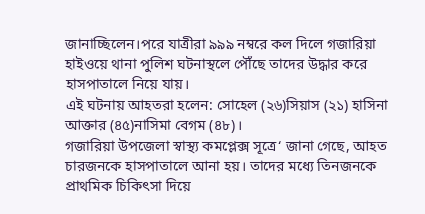জানাচ্ছিলেন।পরে যাত্রীরা ৯৯৯ নম্বরে কল দিলে গজারিয়া হাইওয়ে থানা পুলিশ ঘটনাস্থলে পৌঁছে তাদের উদ্ধার করে হাসপাতালে নিয়ে যায়।
এই ঘটনায় আহতরা হলেন: সোহেল (২৬)সিয়াস (২১) হাসিনা আক্তার (৪৫)নাসিমা বেগম (৪৮)।
গজারিয়া উপজেলা স্বাস্থ্য কমপ্লেক্স সূত্রে‘ জানা গেছে, আহত চারজনকে হাসপাতালে আনা হয়। তাদের মধ্যে তিনজনকে প্রাথমিক চিকিৎসা দিয়ে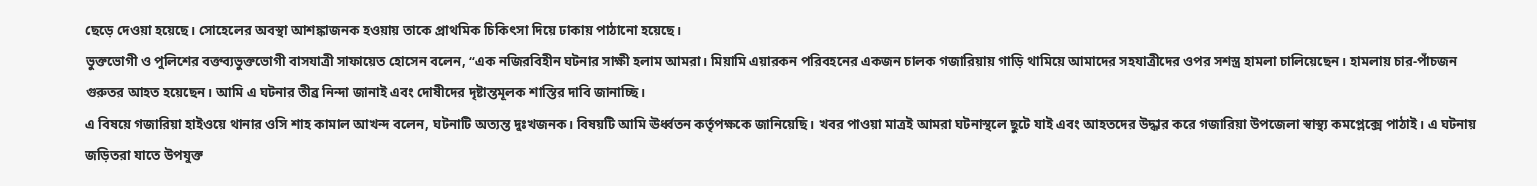ছেড়ে দেওয়া হয়েছে। সোহেলের অবস্থা আশঙ্কাজনক হওয়ায় তাকে প্রাথমিক চিকিৎসা দিয়ে ঢাকায় পাঠানো হয়েছে।
ভুক্তভোগী ও পুলিশের বক্তব্যভুক্তভোগী বাসযাত্রী সাফায়েত হোসেন বলেন, “এক নজিরবিহীন ঘটনার সাক্ষী হলাম আমরা। মিয়ামি এয়ারকন পরিবহনের একজন চালক গজারিয়ায় গাড়ি থামিয়ে আমাদের সহযাত্রীদের ওপর সশস্ত্র হামলা চালিয়েছেন। হামলায় চার-পাঁচজন গুরুতর আহত হয়েছেন। আমি এ ঘটনার তীব্র নিন্দা জানাই এবং দোষীদের দৃষ্টান্তমূলক শাস্তির দাবি জানাচ্ছি।
এ বিষয়ে গজারিয়া হাইওয়ে থানার ওসি শাহ কামাল আখন্দ বলেন, ঘটনাটি অত্যন্ত দুঃখজনক। বিষয়টি আমি ঊর্ধ্বতন কর্তৃপক্ষকে জানিয়েছি। খবর পাওয়া মাত্রই আমরা ঘটনাস্থলে ছুটে যাই এবং আহতদের উদ্ধার করে গজারিয়া উপজেলা স্বাস্থ্য কমপ্লেক্সে পাঠাই। এ ঘটনায় জড়িতরা যাতে উপযুক্ত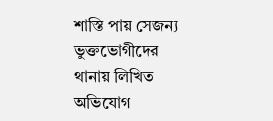শাস্তি পায় সেজন্য ভুক্তভোগীদের থানায় লিখিত অভিযোগ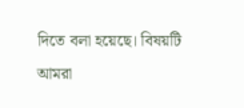দিতে বলা হয়েছে। বিষয়টি আমরা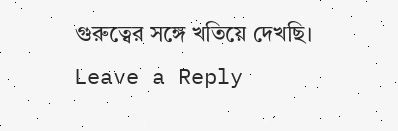গুরুত্বের সঙ্গে খতিয়ে দেখছি।
Leave a Reply